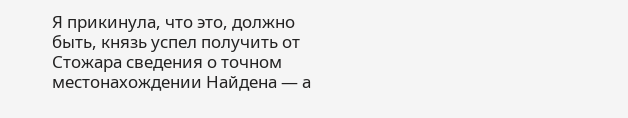Я прикинула, что это, должно быть, князь успел получить от Стожара сведения о точном местонахождении Найдена — а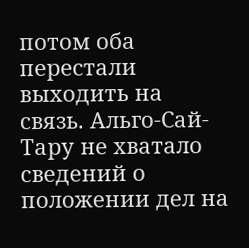потом оба перестали выходить на связь. Альго-Сай-Тару не хватало сведений о положении дел на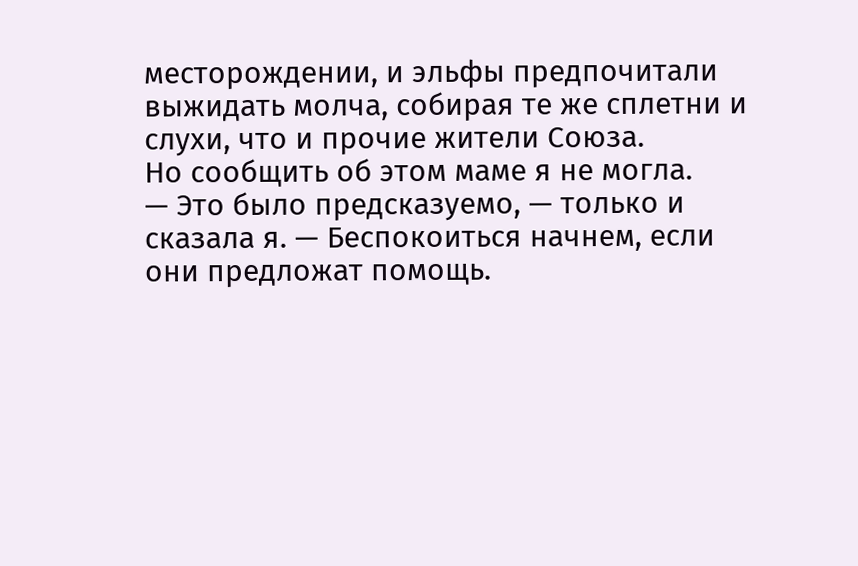месторождении, и эльфы предпочитали выжидать молча, собирая те же сплетни и слухи, что и прочие жители Союза.
Но сообщить об этом маме я не могла.
— Это было предсказуемо, — только и сказала я. — Беспокоиться начнем, если они предложат помощь.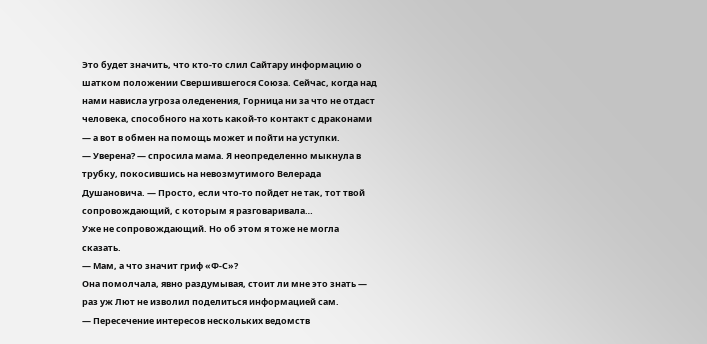Это будет значить, что кто-то слил Сайтару информацию о шатком положении Свершившегося Союза. Сейчас, когда над нами нависла угроза оледенения, Горница ни за что не отдаст человека, способного на хоть какой-то контакт с драконами — а вот в обмен на помощь может и пойти на уступки.
— Уверена? — спросила мама. Я неопределенно мыкнула в трубку, покосившись на невозмутимого Велерада Душановича. — Просто, если что-то пойдет не так, тот твой сопровождающий, с которым я разговаривала…
Уже не сопровождающий. Но об этом я тоже не могла сказать.
— Мам, а что значит гриф «Ф-С»?
Она помолчала, явно раздумывая, стоит ли мне это знать — раз уж Лют не изволил поделиться информацией сам.
— Пересечение интересов нескольких ведомств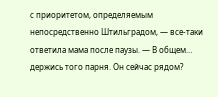с приоритетом, определяемым непосредственно Штильградом, — все-таки ответила мама после паузы. — В общем… держись того парня. Он сейчас рядом?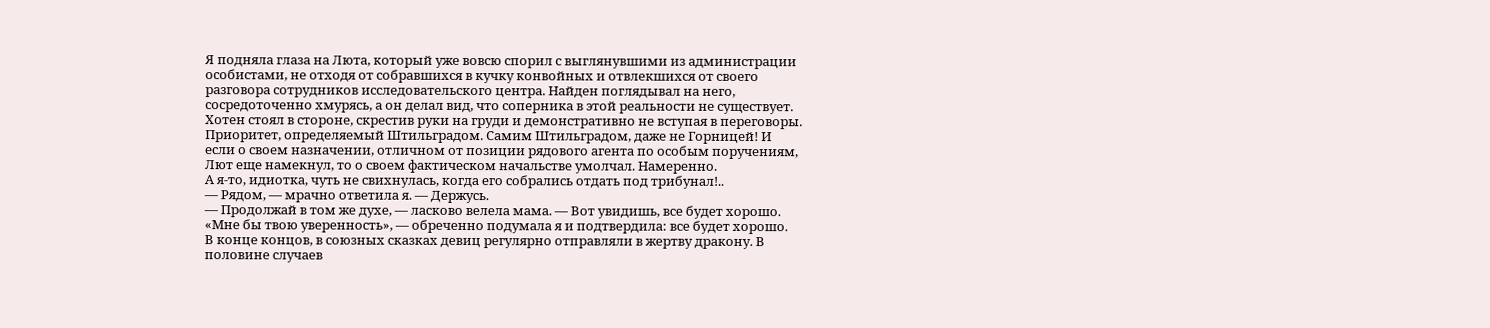Я подняла глаза на Люта, который уже вовсю спорил с выглянувшими из администрации особистами, не отходя от собравшихся в кучку конвойных и отвлекшихся от своего разговора сотрудников исследовательского центра. Найден поглядывал на него, сосредоточенно хмурясь, а он делал вид, что соперника в этой реальности не существует. Хотен стоял в стороне, скрестив руки на груди и демонстративно не вступая в переговоры.
Приоритет, определяемый Штильградом. Самим Штильградом, даже не Горницей! И если о своем назначении, отличном от позиции рядового агента по особым поручениям, Лют еще намекнул, то о своем фактическом начальстве умолчал. Намеренно.
А я-то, идиотка, чуть не свихнулась, когда его собрались отдать под трибунал!..
— Рядом, — мрачно ответила я. — Держусь.
— Продолжай в том же духе, — ласково велела мама. — Вот увидишь, все будет хорошо.
«Мне бы твою уверенность», — обреченно подумала я и подтвердила: все будет хорошо.
В конце концов, в союзных сказках девиц регулярно отправляли в жертву дракону. В половине случаев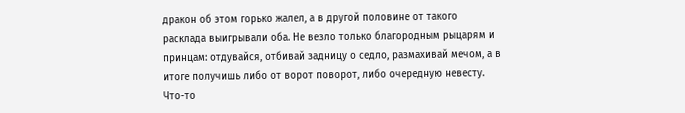дракон об этом горько жалел, а в другой половине от такого расклада выигрывали оба. Не везло только благородным рыцарям и принцам: отдувайся, отбивай задницу о седло, размахивай мечом, а в итоге получишь либо от ворот поворот, либо очередную невесту. Что-то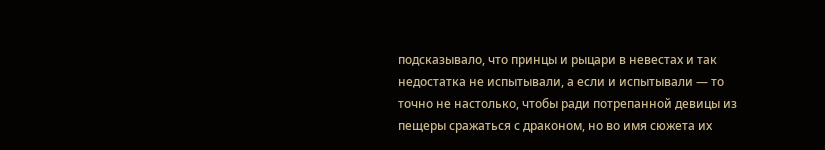подсказывало, что принцы и рыцари в невестах и так недостатка не испытывали, а если и испытывали — то точно не настолько, чтобы ради потрепанной девицы из пещеры сражаться с драконом, но во имя сюжета их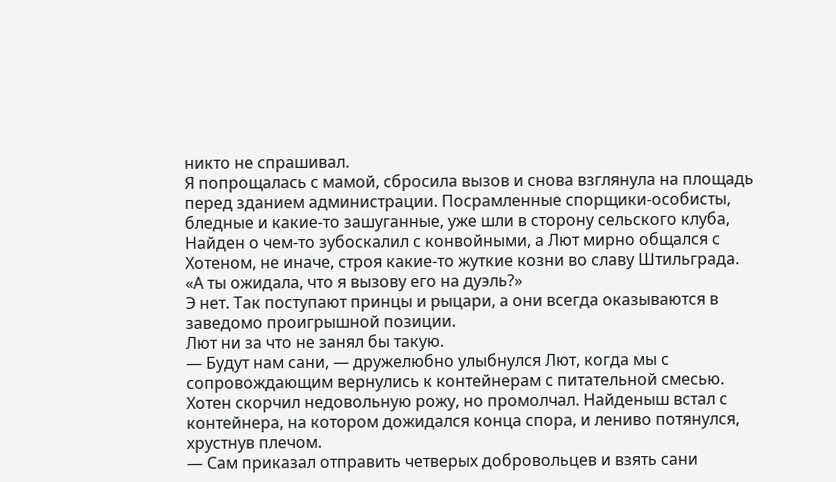никто не спрашивал.
Я попрощалась с мамой, сбросила вызов и снова взглянула на площадь перед зданием администрации. Посрамленные спорщики-особисты, бледные и какие-то зашуганные, уже шли в сторону сельского клуба, Найден о чем-то зубоскалил с конвойными, а Лют мирно общался с Хотеном, не иначе, строя какие-то жуткие козни во славу Штильграда.
«А ты ожидала, что я вызову его на дуэль?»
Э нет. Так поступают принцы и рыцари, а они всегда оказываются в заведомо проигрышной позиции.
Лют ни за что не занял бы такую.
— Будут нам сани, — дружелюбно улыбнулся Лют, когда мы с сопровождающим вернулись к контейнерам с питательной смесью.
Хотен скорчил недовольную рожу, но промолчал. Найденыш встал с контейнера, на котором дожидался конца спора, и лениво потянулся, хрустнув плечом.
— Сам приказал отправить четверых добровольцев и взять сани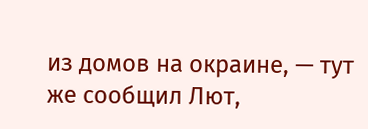из домов на окраине, — тут же сообщил Лют,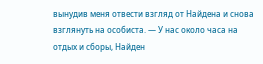вынудив меня отвести взгляд от Найдена и снова взглянуть на особиста. — У нас около часа на отдых и сборы, Найден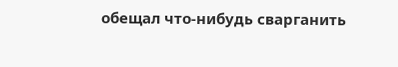обещал что-нибудь сварганить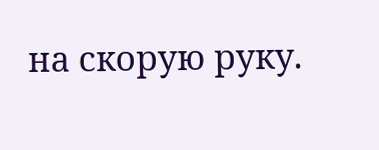на скорую руку.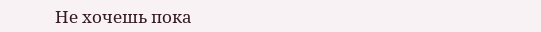Не хочешь пока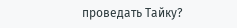проведать Тайку?